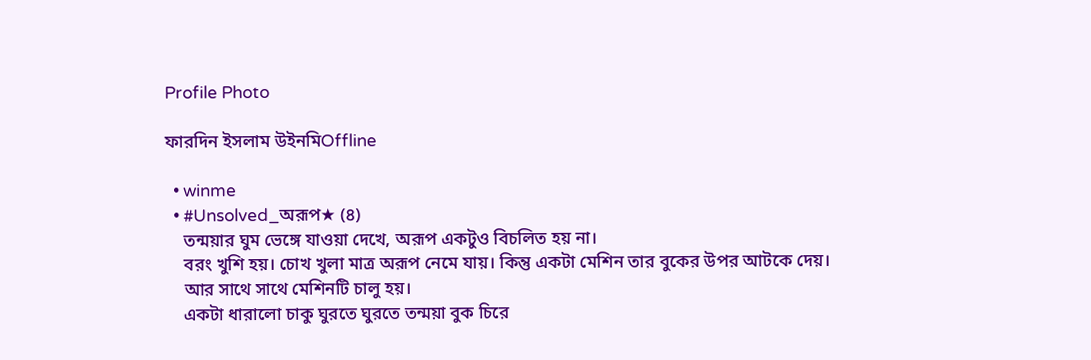Profile Photo

ফারদিন ইসলাম উইনমিOffline

  • winme
  • #Unsolved_অরূপ★ (৪)
    তন্ময়ার ঘুম ভেঙ্গে যাওয়া দেখে, অরূপ একটুও বিচলিত হয় না।
    বরং খুশি হয়। চোখ খুলা মাত্র অরূপ নেমে যায়। কিন্তু একটা মেশিন তার বুকের উপর আটকে দেয়।
    আর সাথে সাথে মেশিনটি চালু হয়।
    একটা ধারালো চাকু ঘুরতে ঘুরতে তন্ময়া বুক চিরে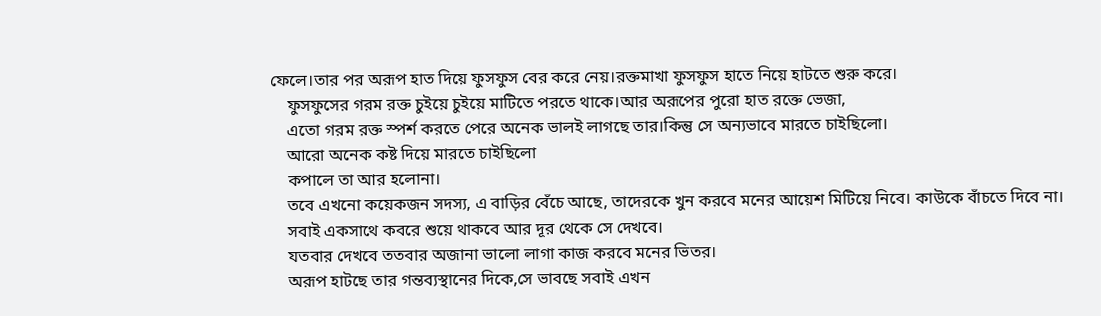ফেলে।তার পর অরূপ হাত দিয়ে ফুসফুস বের করে নেয়।রক্তমাখা ফুসফুস হাতে নিয়ে হাটতে শুরু করে।
    ফুসফুসের গরম রক্ত চুইয়ে চুইয়ে মাটিতে পরতে থাকে।আর অরূপের পুরো হাত রক্তে ভেজা,
    এতো গরম রক্ত স্পর্শ করতে পেরে অনেক ভালই লাগছে তার।কিন্তু সে অন্যভাবে মারতে চাইছিলো।
    আরো অনেক কষ্ট দিয়ে মারতে চাইছিলো
    কপালে তা আর হলোনা।
    তবে এখনো কয়েকজন সদস্য, এ বাড়ির বেঁচে আছে, তাদেরকে খুন করবে মনের আয়েশ মিটিয়ে নিবে। কাউকে বাঁচতে দিবে না।
    সবাই একসাথে কবরে শুয়ে থাকবে আর দূর থেকে সে দেখবে।
    যতবার দেখবে ততবার অজানা ভালো লাগা কাজ করবে মনের ভিতর।
    অরূপ হাটছে তার গন্তব্যস্থানের দিকে,সে ভাবছে সবাই এখন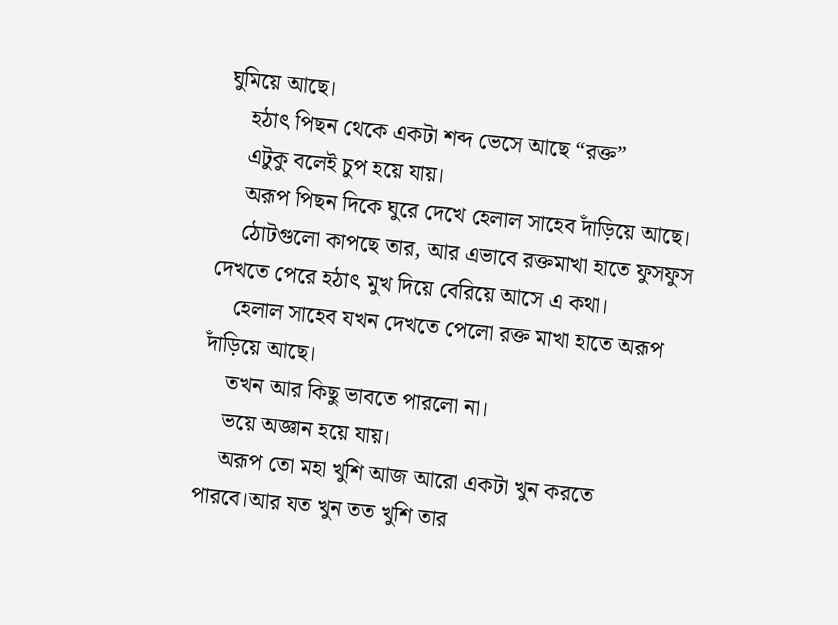ঘুমিয়ে আছে।
    হঠাৎ পিছন থেকে একটা শব্দ ভেসে আছে “রক্ত”
    এটুকু বলেই চুপ হয়ে যায়।
    অরূপ পিছন দিকে ঘুরে দেখে হেলাল সাহেব দাঁড়িয়ে আছে।
    ঠোটগুলো কাপছে তার, আর এভাবে রক্তমাখা হাতে ফুসফুস দেখতে পেরে হঠাৎ মুখ দিয়ে বেরিয়ে আসে এ কথা।
    হেলাল সাহেব যখন দেখতে পেলো রক্ত মাখা হাতে অরূপ দাঁড়িয়ে আছে।
    তখন আর কিছু ভাবতে পারলো না।
    ভয়ে অজ্ঞান হয়ে যায়।
    অরূপ তো মহা খুশি আজ আরো একটা খুন করতে পারবে।আর যত খুন তত খুশি তার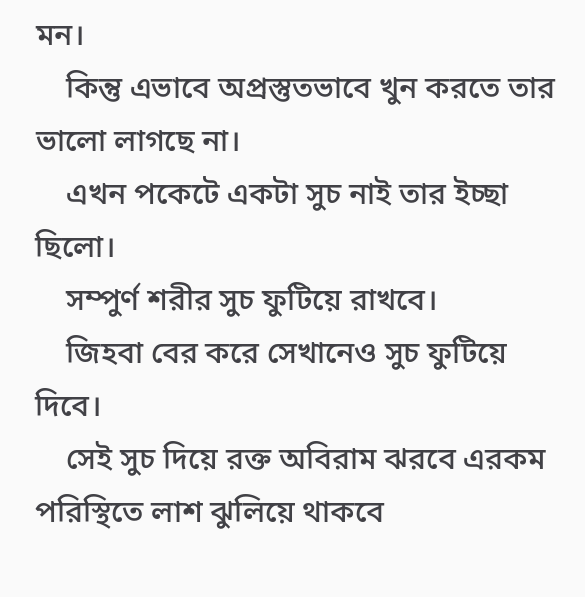মন।
    কিন্তু এভাবে অপ্রস্তুতভাবে খুন করতে তার ভালো লাগছে না।
    এখন পকেটে একটা সুচ নাই তার ইচ্ছা ছিলো।
    সম্পুর্ণ শরীর সুচ ফুটিয়ে রাখবে।
    জিহবা বের করে সেখানেও সুচ ফুটিয়ে দিবে।
    সেই সুচ দিয়ে রক্ত অবিরাম ঝরবে এরকম পরিস্থিতে লাশ ঝুলিয়ে থাকবে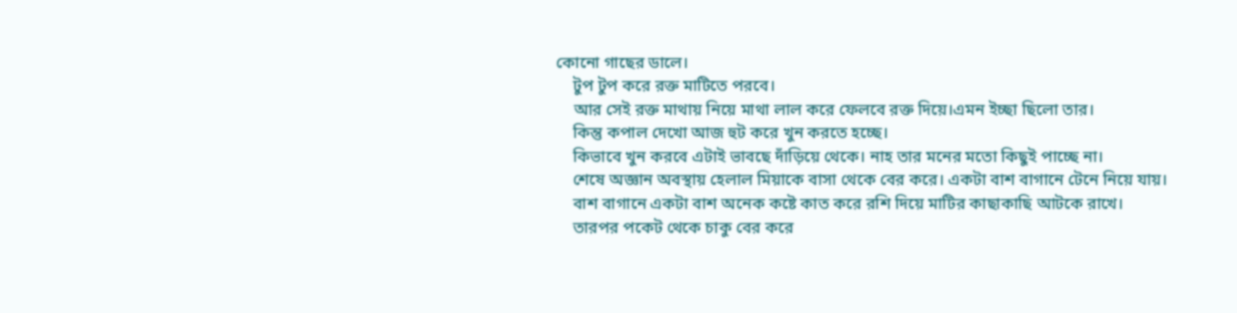কোনো গাছের ডালে।
    টুপ টুপ করে রক্ত মাটিতে পরবে।
    আর সেই রক্ত মাথায় নিয়ে মাথা লাল করে ফেলবে রক্ত দিয়ে।এমন ইচ্ছা ছিলো তার।
    কিন্তু কপাল দেখো আজ হুট করে খুন করতে হচ্ছে।
    কিভাবে খুন করবে এটাই ভাবছে দাঁড়িয়ে থেকে। নাহ তার মনের মতো কিছুই পাচ্ছে না।
    শেষে অজ্ঞান অবস্থায় হেলাল মিয়াকে বাসা থেকে বের করে। একটা বাশ বাগানে টেনে নিয়ে যায়।
    বাশ বাগানে একটা বাশ অনেক কষ্টে কাত করে রশি দিয়ে মাটির কাছাকাছি আটকে রাখে।
    তারপর পকেট থেকে চাকু বের করে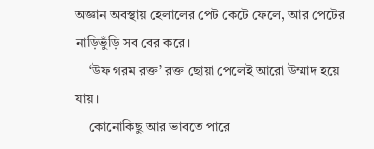অজ্ঞান অবস্থায় হেলালের পেট কেটে ফেলে, আর পেটের নাড়িভুঁড়ি সব বের করে।
    ‘উফ গরম রক্ত’ রক্ত ছোয়া পেলেই আরো উম্মাদ হয়ে যায়।
    কোনোকিছু আর ভাবতে পারে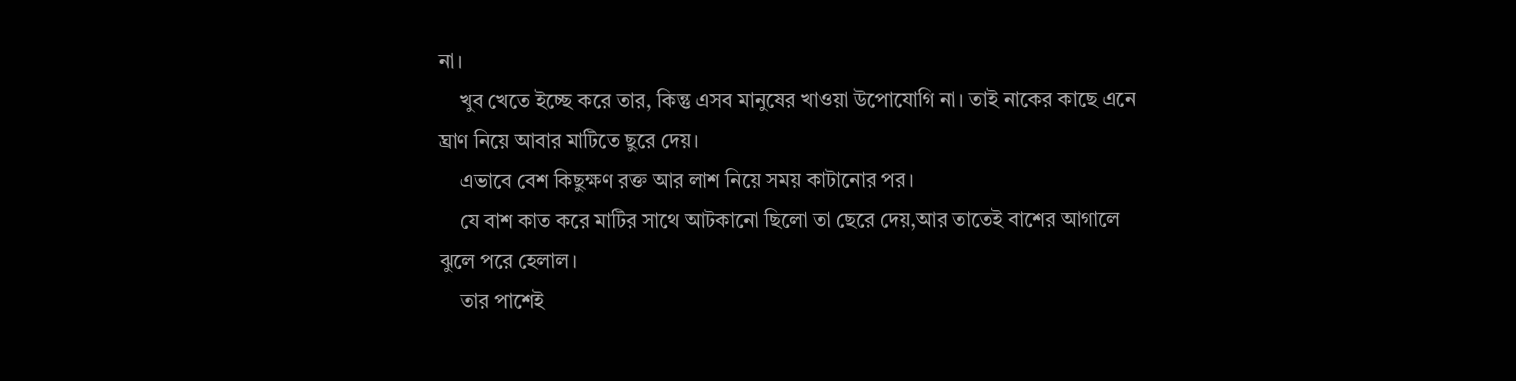না।
    খুব খেতে ইচ্ছে করে তার, কিন্তু এসব মানুষের খাওয়া উপোযোগি না। তাই নাকের কাছে এনে ঘ্রাণ নিয়ে আবার মাটিতে ছুরে দেয়।
    এভাবে বেশ কিছুক্ষণ রক্ত আর লাশ নিয়ে সময় কাটানোর পর।
    যে বাশ কাত করে মাটির সাথে আটকানো ছিলো তা ছেরে দেয়,আর তাতেই বাশের আগালে ঝুলে পরে হেলাল।
    তার পাশেই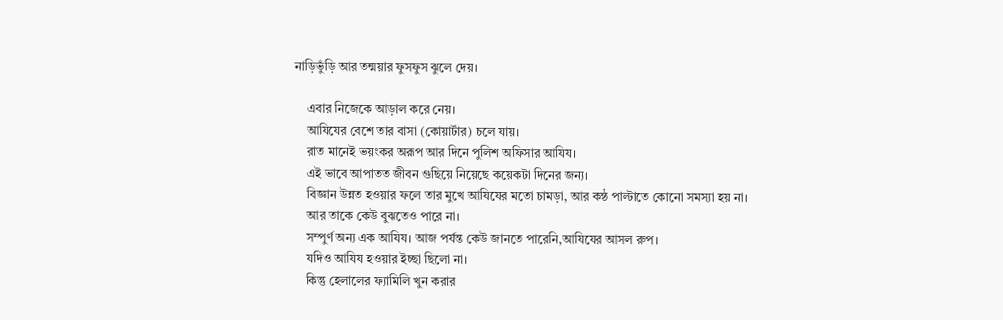নাড়িভুঁড়ি আর তন্ময়ার ফুসফুস ঝুলে দেয়।

    এবার নিজেকে আড়াল করে নেয়।
    আযিযের বেশে তার বাসা (কোয়ার্টার) চলে যায়।
    রাত মানেই ভয়ংকর অরূপ আর দিনে পুলিশ অফিসার আযিয।
    এই ভাবে আপাতত জীবন গুছিয়ে নিয়েছে কয়েকটা দিনের জন্য।
    বিজ্ঞান উন্নত হওয়ার ফলে তার মুখে আযিযের মতো চামড়া, আর কন্ঠ পাল্টাতে কোনো সমস্যা হয় না।
    আর তাকে কেউ বুঝতেও পারে না।
    সম্পুর্ণ অন্য এক আযিয। আজ পর্যন্ত কেউ জানতে পারেনি,আযিযের আসল রুপ।
    যদিও আযিয হওয়ার ইচ্ছা ছিলো না।
    কিন্তু হেলালের ফ্যামিলি খুন করার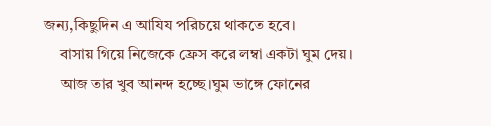জন্য,কিছুদিন এ আযিয পরিচয়ে থাকতে হবে।
    বাসায় গিয়ে নিজেকে ফ্রেস করে লম্বা একটা ঘুম দেয়।
    আজ তার খুব আনন্দ হচ্ছে।ঘুম ভাঙ্গে ফোনের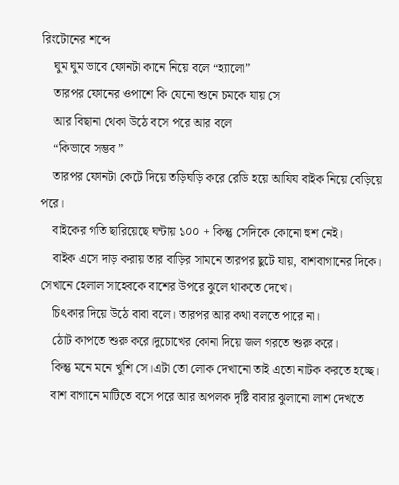রিংটোনের শব্দে
    ঘুম ঘুম ভাবে ফোনটা কানে নিয়ে বলে “হ্যালো”
    তারপর ফোনের ওপাশে কি যেনো শুনে চমকে যায় সে
    আর বিছানা থেকা উঠে বসে পরে আর বলে
    “কিভাবে সম্ভব ”
    তারপর ফোনটা কেটে দিয়ে তড়িঘড়ি করে রেডি হয়ে আযিয বাইক নিয়ে বেড়িয়ে পরে।
    বাইকের গতি ছারিয়েছে ঘন্টায় ১০০ + কিন্তু সেদিকে কোনো হুশ নেই।
    বাইক এসে দাড় করায় তার বাড়ির সামনে তারপর ছুটে যায়, বাশবাগানের দিকে। সেখানে হেলাল সাহেবকে বাশের উপরে ঝুলে থাকতে দেখে।
    চিৎকার দিয়ে উঠে বাবা বলে। তারপর আর কথা বলতে পারে না।
    ঠোট কাপতে শুরু করে।দুচোখের কোনা দিয়ে জল গরতে শুরু করে।
    কিন্তু মনে মনে খুশি সে।এটা তো লোক দেখানো তাই এতো নাটক করতে হচ্ছে।
    বাশ বাগানে মাটিতে বসে পরে আর অপলক দৃষ্টি বাবার ঝুলানো লাশ দেখতে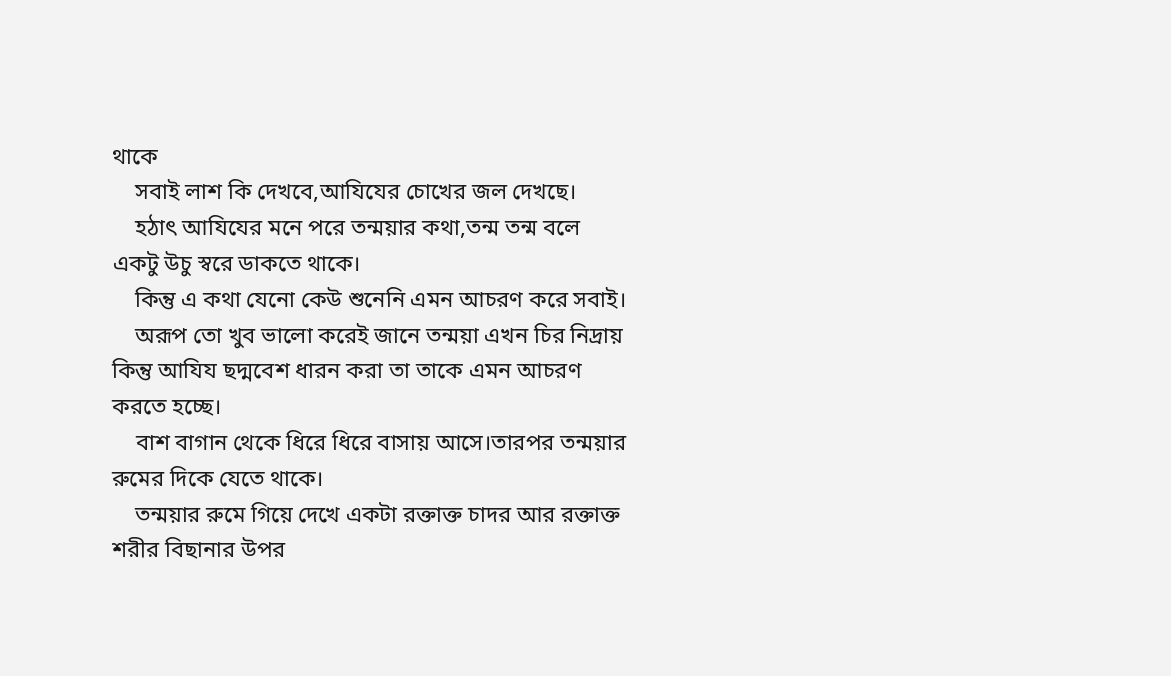থাকে
    সবাই লাশ কি দেখবে,আযিযের চোখের জল দেখছে।
    হঠাৎ আযিযের মনে পরে তন্ময়ার কথা,তন্ম তন্ম বলে একটু উচু স্বরে ডাকতে থাকে।
    কিন্তু এ কথা যেনো কেউ শুনেনি এমন আচরণ করে সবাই।
    অরূপ তো খুব ভালো করেই জানে তন্ময়া এখন চির নিদ্রায় কিন্তু আযিয ছদ্মবেশ ধারন করা তা তাকে এমন আচরণ করতে হচ্ছে।
    বাশ বাগান থেকে ধিরে ধিরে বাসায় আসে।তারপর তন্ময়ার রুমের দিকে যেতে থাকে।
    তন্ময়ার রুমে গিয়ে দেখে একটা রক্তাক্ত চাদর আর রক্তাক্ত শরীর বিছানার উপর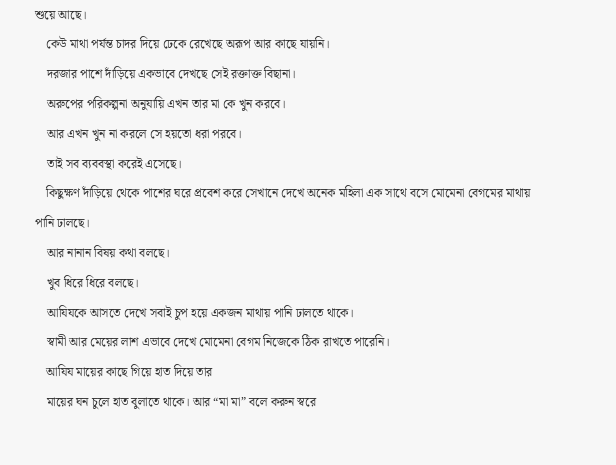শুয়ে আছে।
    কেউ মাথা পর্যন্ত চাদর দিয়ে ঢেকে রেখেছে অরূপ আর কাছে যায়নি।
    দরজার পাশে দাঁড়িয়ে একভাবে দেখছে সেই রক্তাক্ত বিছানা।
    অরুপের পরিকল্পনা অনুযায়ি এখন তার মা কে খুন করবে।
    আর এখন খুন না করলে সে হয়তো ধরা পরবে।
    তাই সব ব্যববস্থা করেই এসেছে।
    কিছুক্ষণ দাঁড়িয়ে থেকে পাশের ঘরে প্রবেশ করে সেখানে দেখে অনেক মহিলা এক সাথে বসে মোমেনা বেগমের মাথায় পানি ঢালছে।
    আর নানান বিষয় কথা বলছে।
    খুব ধিরে ধিরে বলছে।
    আযিযকে আসতে দেখে সবাই চুপ হয়ে একজন মাথায় পানি ঢালতে থাকে।
    স্বামী আর মেয়ের লাশ এভাবে দেখে মোমেনা বেগম নিজেকে ঠিক রাখতে পারেনি।
    আযিয মায়ের কাছে গিয়ে হাত দিয়ে তার
    মায়ের ঘন চুলে হাত বুলাতে থাকে। আর “মা মা” বলে করুন স্বরে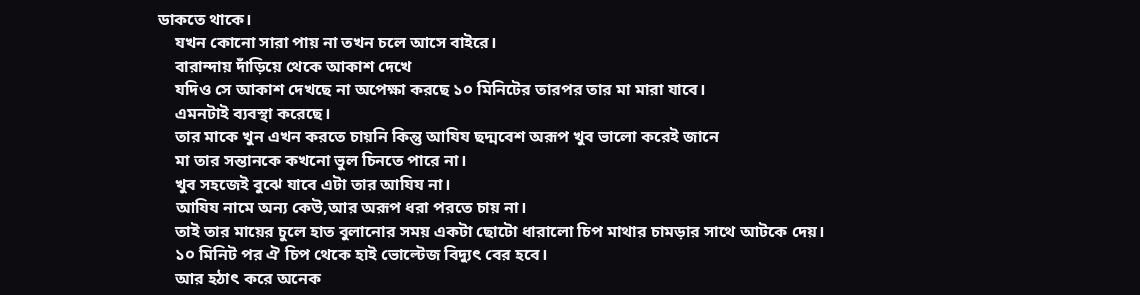ডাকতে থাকে।
    যখন কোনো সারা পায় না তখন চলে আসে বাইরে।
    বারান্দায় দাঁড়িয়ে থেকে আকাশ দেখে
    যদিও সে আকাশ দেখছে না অপেক্ষা করছে ১০ মিনিটের তারপর তার মা মারা যাবে।
    এমনটাই ব্যবস্থা করেছে।
    তার মাকে খুন এখন করতে চায়নি কিন্তু আযিয ছদ্মবেশ অরূপ খুব ভালো করেই জানে
    মা তার সন্তানকে কখনো ভুল চিনতে পারে না।
    খুব সহজেই বুঝে যাবে এটা তার আযিয না।
    আযিয নামে অন্য কেউ,আর অরূপ ধরা পরতে চায় না।
    তাই তার মায়ের চুলে হাত বুলানোর সময় একটা ছোটো ধারালো চিপ মাথার চামড়ার সাথে আটকে দেয়।
    ১০ মিনিট পর ঐ চিপ থেকে হাই ভোল্টেজ বিদ্যুৎ বের হবে।
    আর হঠাৎ করে অনেক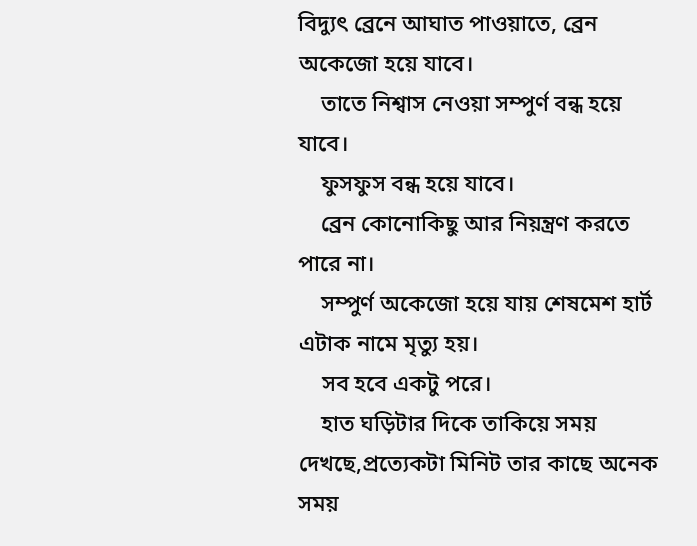বিদ্যুৎ ব্রেনে আঘাত পাওয়াতে, ব্রেন অকেজো হয়ে যাবে।
    তাতে নিশ্বাস নেওয়া সম্পুর্ণ বন্ধ হয়ে যাবে।
    ফুসফুস বন্ধ হয়ে যাবে।
    ব্রেন কোনোকিছু আর নিয়ন্ত্রণ করতে পারে না।
    সম্পুর্ণ অকেজো হয়ে যায় শেষমেশ হার্ট এটাক নামে মৃত্যু হয়।
    সব হবে একটু পরে।
    হাত ঘড়িটার দিকে তাকিয়ে সময় দেখছে,প্রত্যেকটা মিনিট তার কাছে অনেক সময়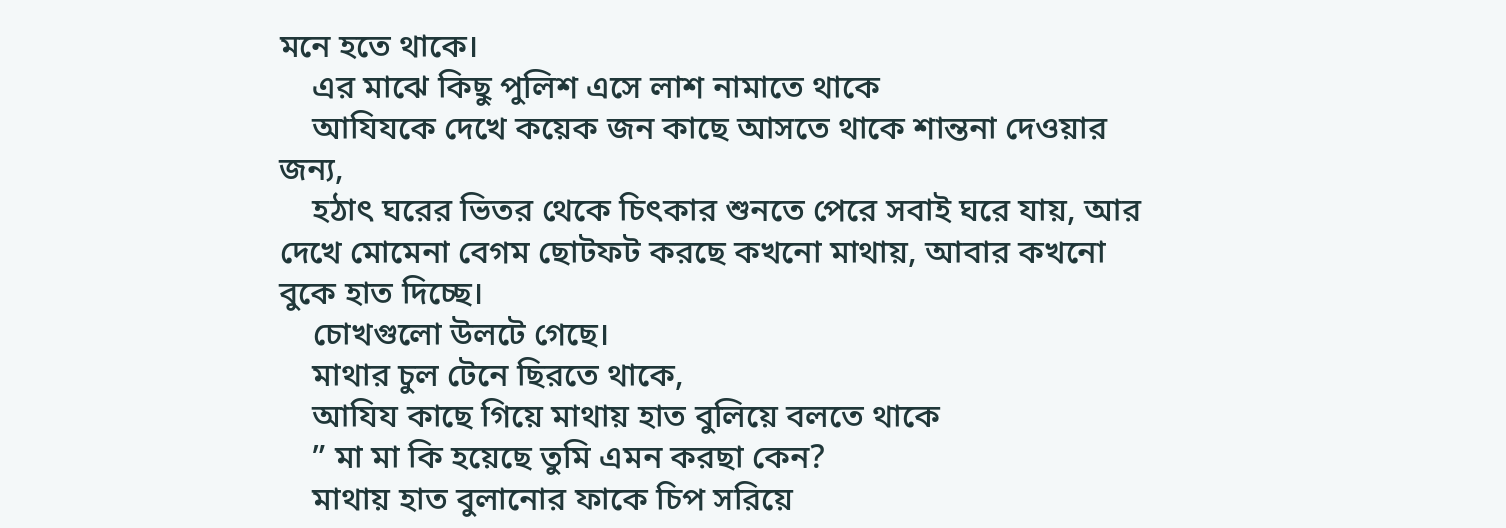মনে হতে থাকে।
    এর মাঝে কিছু পুলিশ এসে লাশ নামাতে থাকে
    আযিযকে দেখে কয়েক জন কাছে আসতে থাকে শান্তনা দেওয়ার জন্য,
    হঠাৎ ঘরের ভিতর থেকে চিৎকার শুনতে পেরে সবাই ঘরে যায়, আর দেখে মোমেনা বেগম ছোটফট করছে কখনো মাথায়, আবার কখনো বুকে হাত দিচ্ছে।
    চোখগুলো উলটে গেছে।
    মাথার চুল টেনে ছিরতে থাকে,
    আযিয কাছে গিয়ে মাথায় হাত বুলিয়ে বলতে থাকে
    ” মা মা কি হয়েছে তুমি এমন করছা কেন?
    মাথায় হাত বুলানোর ফাকে চিপ সরিয়ে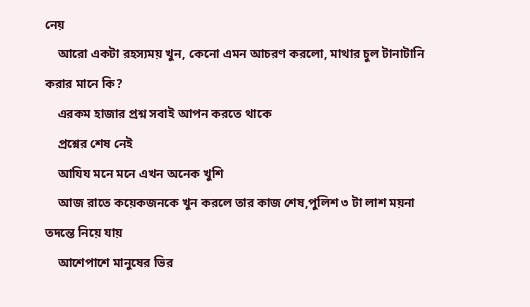নেয়
    আরো একটা রহস্যময় খুন, কেনো এমন আচরণ করলো, মাথার চুল টানাটানি করার মানে কি?
    এরকম হাজার প্রশ্ন সবাই আপন করতে থাকে
    প্রশ্নের শেষ নেই
    আযিয মনে মনে এখন অনেক খুশি
    আজ রাতে কয়েকজনকে খুন করলে তার কাজ শেষ,পুলিশ ৩ টা লাশ ময়না তদন্তে নিয়ে যায়
    আশেপাশে মানুষের ভির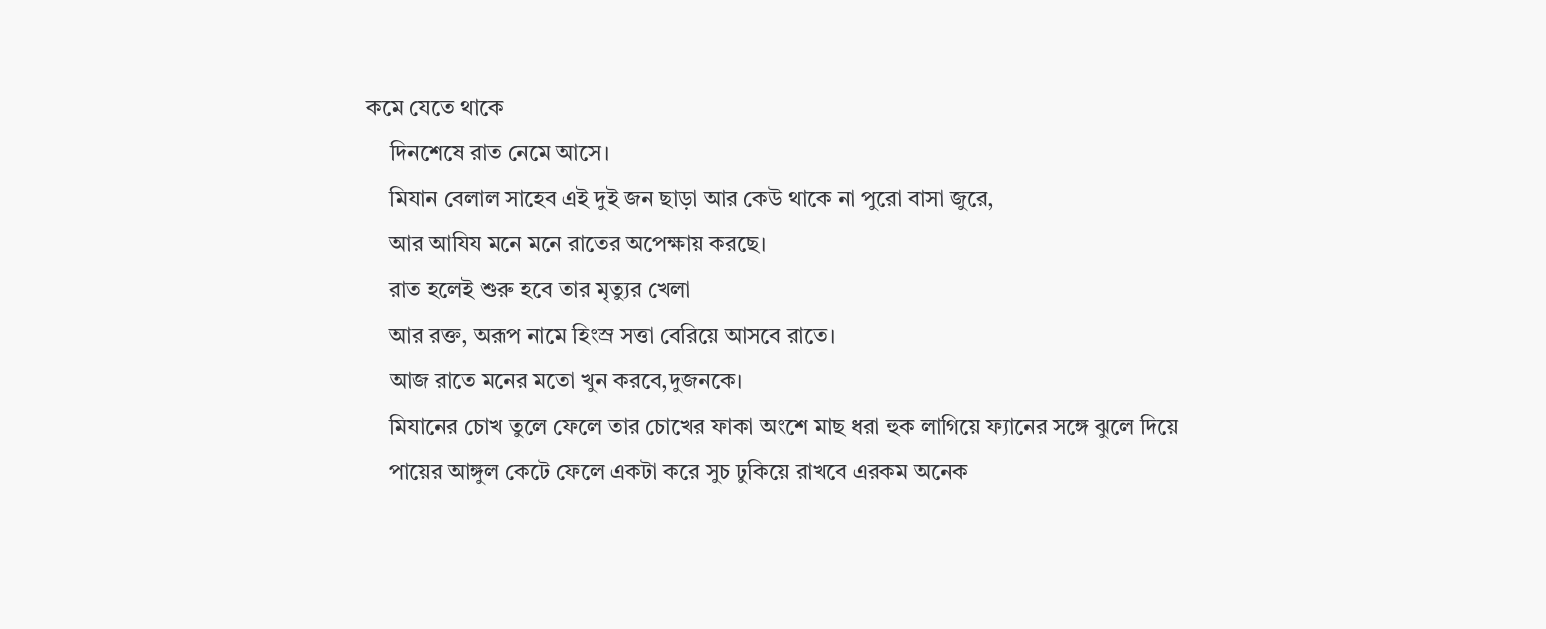কমে যেতে থাকে
    দিনশেষে রাত নেমে আসে।
    মিযান বেলাল সাহেব এই দুই জন ছাড়া আর কেউ থাকে না পুরো বাসা জুরে,
    আর আযিয মনে মনে রাতের অপেক্ষায় করছে।
    রাত হলেই শুরু হবে তার মৃত্যুর খেলা
    আর রক্ত, অরূপ নামে হিংস্র সত্তা বেরিয়ে আসবে রাতে।
    আজ রাতে মনের মতো খুন করবে,দুজনকে।
    মিযানের চোখ তুলে ফেলে তার চোখের ফাকা অংশে মাছ ধরা হুক লাগিয়ে ফ্যানের সঙ্গে ঝুলে দিয়ে
    পায়ের আঙ্গুল কেটে ফেলে একটা করে সুচ ঢুকিয়ে রাখবে এরকম অনেক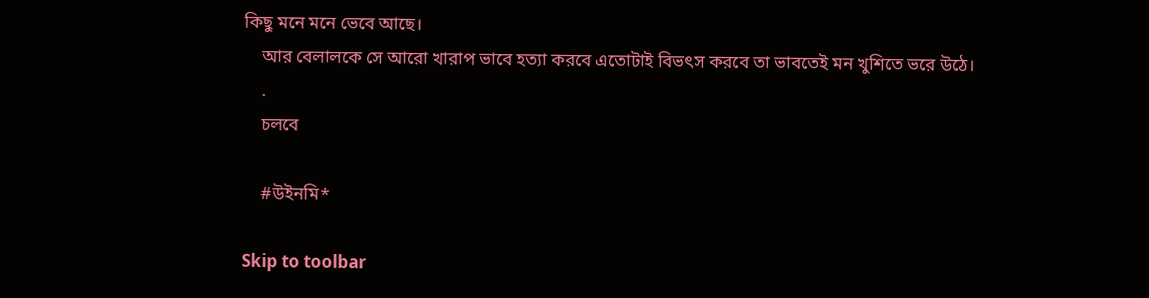কিছু মনে মনে ভেবে আছে।
    আর বেলালকে সে আরো খারাপ ভাবে হত্যা করবে এতোটাই বিভৎস করবে তা ভাবতেই মন খুশিতে ভরে উঠে।
    .
    চলবে

    #উইনমি*

Skip to toolbar